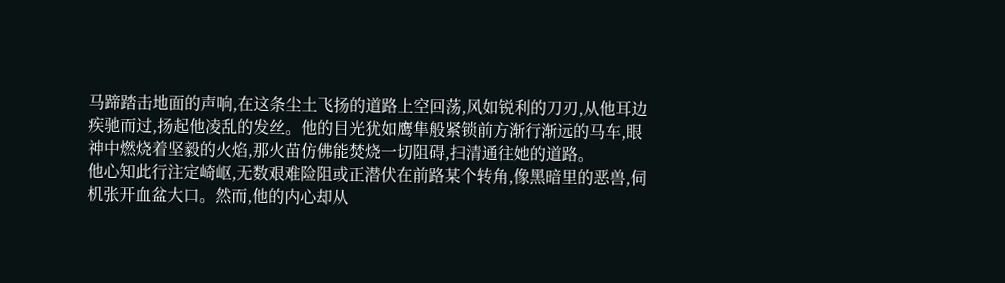马蹄踏击地面的声响,在这条尘土飞扬的道路上空回荡,风如锐利的刀刃,从他耳边疾驰而过,扬起他凌乱的发丝。他的目光犹如鹰隼般紧锁前方渐行渐远的马车,眼神中燃烧着坚毅的火焰,那火苗仿佛能焚烧一切阻碍,扫清通往她的道路。
他心知此行注定崎岖,无数艰难险阻或正潜伏在前路某个转角,像黑暗里的恶兽,伺机张开血盆大口。然而,他的内心却从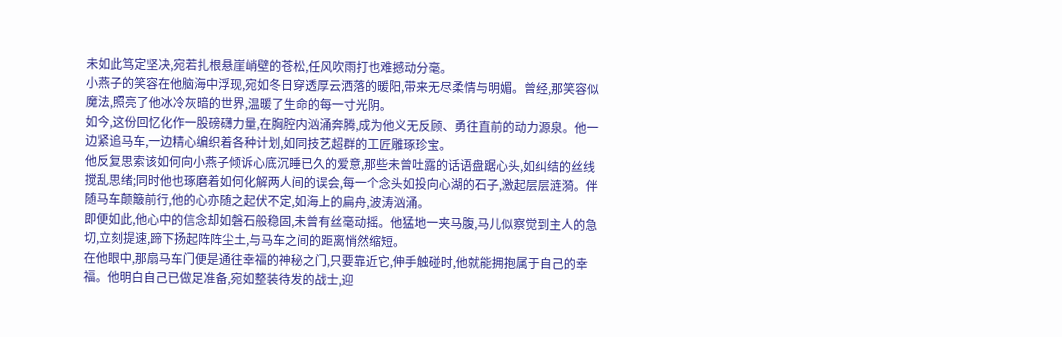未如此笃定坚决,宛若扎根悬崖峭壁的苍松,任风吹雨打也难撼动分毫。
小燕子的笑容在他脑海中浮现,宛如冬日穿透厚云洒落的暖阳,带来无尽柔情与明媚。曾经,那笑容似魔法,照亮了他冰冷灰暗的世界,温暖了生命的每一寸光阴。
如今,这份回忆化作一股磅礴力量,在胸腔内汹涌奔腾,成为他义无反顾、勇往直前的动力源泉。他一边紧追马车,一边精心编织着各种计划,如同技艺超群的工匠雕琢珍宝。
他反复思索该如何向小燕子倾诉心底沉睡已久的爱意,那些未曾吐露的话语盘踞心头,如纠结的丝线搅乱思绪;同时他也琢磨着如何化解两人间的误会,每一个念头如投向心湖的石子,激起层层涟漪。伴随马车颠簸前行,他的心亦随之起伏不定,如海上的扁舟,波涛汹涌。
即便如此,他心中的信念却如磐石般稳固,未曾有丝毫动摇。他猛地一夹马腹,马儿似察觉到主人的急切,立刻提速,蹄下扬起阵阵尘土,与马车之间的距离悄然缩短。
在他眼中,那扇马车门便是通往幸福的神秘之门,只要靠近它,伸手触碰时,他就能拥抱属于自己的幸福。他明白自己已做足准备,宛如整装待发的战士,迎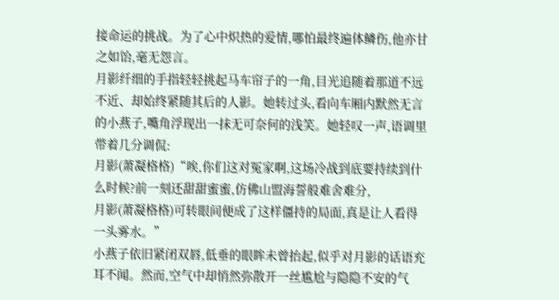接命运的挑战。为了心中炽热的爱情,哪怕最终遍体鳞伤,他亦甘之如饴,毫无怨言。
月影纤细的手指轻轻挑起马车帘子的一角,目光追随着那道不远不近、却始终紧随其后的人影。她转过头,看向车厢内默然无言的小燕子,嘴角浮现出一抹无可奈何的浅笑。她轻叹一声,语调里带着几分调侃:
月影(萧凝格格)“唉,你们这对冤家啊,这场冷战到底要持续到什么时候?前一刻还甜甜蜜蜜,仿佛山盟海誓般难舍难分,
月影(萧凝格格)可转眼间便成了这样僵持的局面,真是让人看得一头雾水。”
小燕子依旧紧闭双唇,低垂的眼眸未曾抬起,似乎对月影的话语充耳不闻。然而,空气中却悄然弥散开一丝尴尬与隐隐不安的气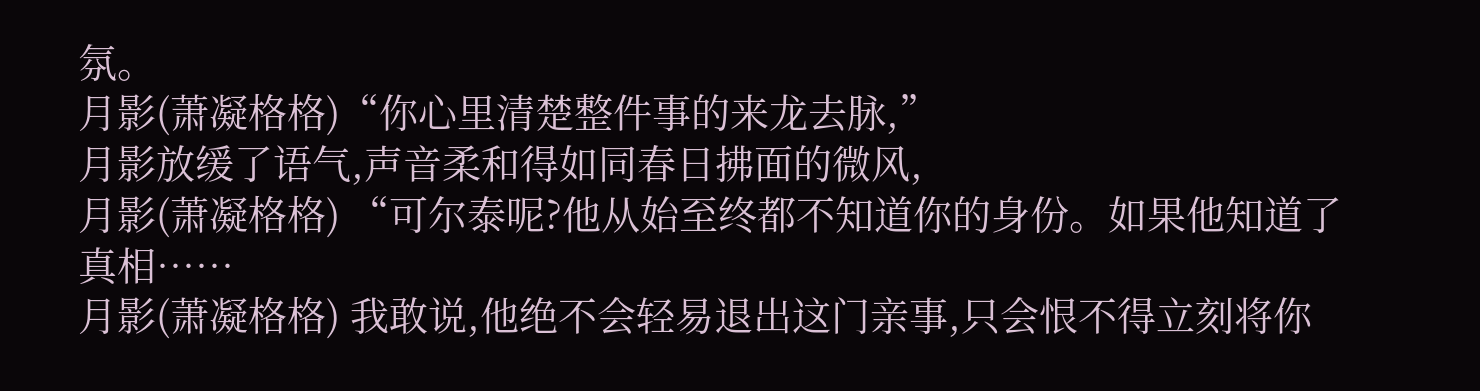氛。
月影(萧凝格格)“你心里清楚整件事的来龙去脉,”
月影放缓了语气,声音柔和得如同春日拂面的微风,
月影(萧凝格格) “可尔泰呢?他从始至终都不知道你的身份。如果他知道了真相……
月影(萧凝格格) 我敢说,他绝不会轻易退出这门亲事,只会恨不得立刻将你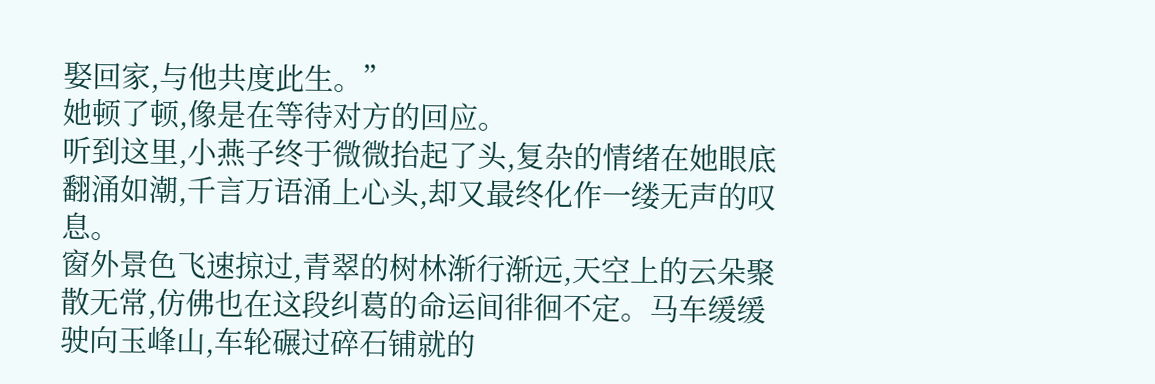娶回家,与他共度此生。”
她顿了顿,像是在等待对方的回应。
听到这里,小燕子终于微微抬起了头,复杂的情绪在她眼底翻涌如潮,千言万语涌上心头,却又最终化作一缕无声的叹息。
窗外景色飞速掠过,青翠的树林渐行渐远,天空上的云朵聚散无常,仿佛也在这段纠葛的命运间徘徊不定。马车缓缓驶向玉峰山,车轮碾过碎石铺就的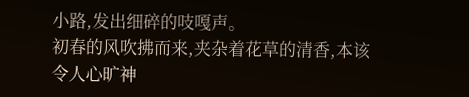小路,发出细碎的吱嘎声。
初春的风吹拂而来,夹杂着花草的清香,本该令人心旷神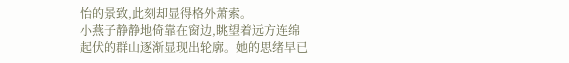怡的景致,此刻却显得格外萧索。
小燕子静静地倚靠在窗边,眺望着远方连绵起伏的群山逐渐显现出轮廓。她的思绪早已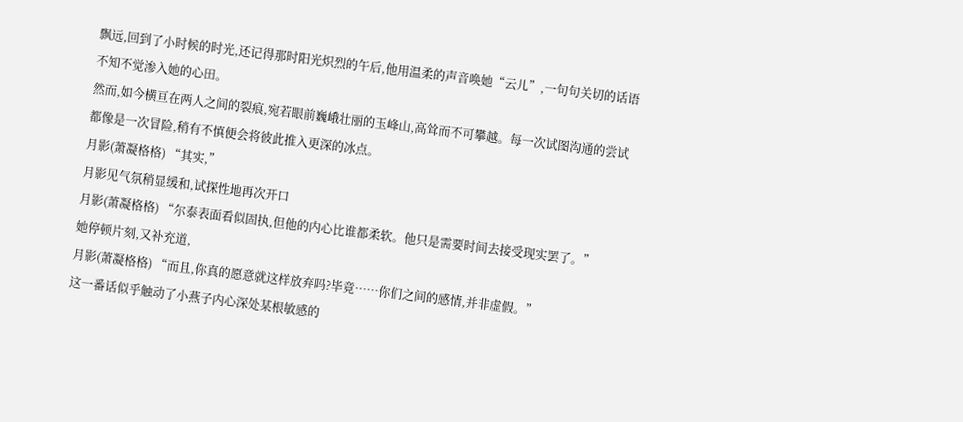飘远,回到了小时候的时光,还记得那时阳光炽烈的午后,他用温柔的声音唤她“云儿”,一句句关切的话语不知不觉渗入她的心田。
然而,如今横亘在两人之间的裂痕,宛若眼前巍峨壮丽的玉峰山,高耸而不可攀越。每一次试图沟通的尝试都像是一次冒险,稍有不慎便会将彼此推入更深的冰点。
月影(萧凝格格) “其实,”
月影见气氛稍显缓和,试探性地再次开口
月影(萧凝格格) “尔泰表面看似固执,但他的内心比谁都柔软。他只是需要时间去接受现实罢了。”
她停顿片刻,又补充道,
月影(萧凝格格) “而且,你真的愿意就这样放弃吗?毕竟……你们之间的感情,并非虚假。”
这一番话似乎触动了小燕子内心深处某根敏感的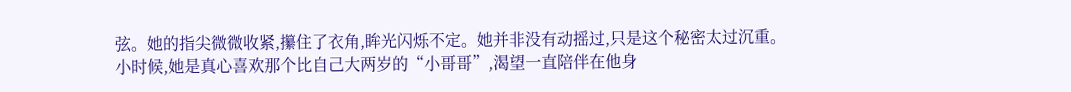弦。她的指尖微微收紧,攥住了衣角,眸光闪烁不定。她并非没有动摇过,只是这个秘密太过沉重。
小时候,她是真心喜欢那个比自己大两岁的“小哥哥”,渴望一直陪伴在他身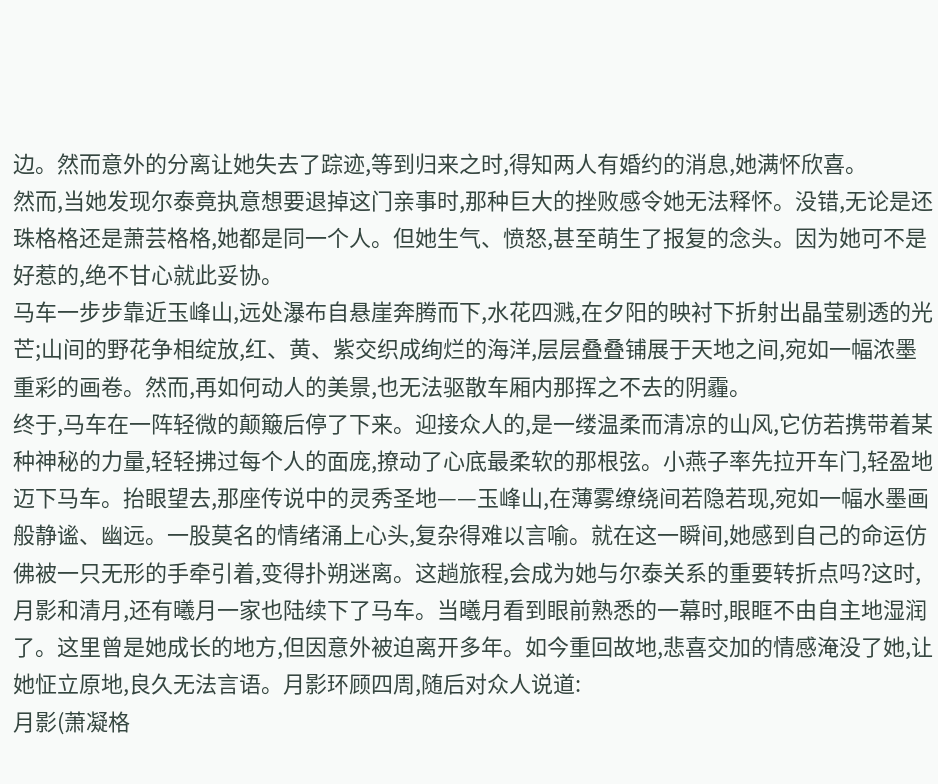边。然而意外的分离让她失去了踪迹,等到归来之时,得知两人有婚约的消息,她满怀欣喜。
然而,当她发现尔泰竟执意想要退掉这门亲事时,那种巨大的挫败感令她无法释怀。没错,无论是还珠格格还是萧芸格格,她都是同一个人。但她生气、愤怒,甚至萌生了报复的念头。因为她可不是好惹的,绝不甘心就此妥协。
马车一步步靠近玉峰山,远处瀑布自悬崖奔腾而下,水花四溅,在夕阳的映衬下折射出晶莹剔透的光芒;山间的野花争相绽放,红、黄、紫交织成绚烂的海洋,层层叠叠铺展于天地之间,宛如一幅浓墨重彩的画卷。然而,再如何动人的美景,也无法驱散车厢内那挥之不去的阴霾。
终于,马车在一阵轻微的颠簸后停了下来。迎接众人的,是一缕温柔而清凉的山风,它仿若携带着某种神秘的力量,轻轻拂过每个人的面庞,撩动了心底最柔软的那根弦。小燕子率先拉开车门,轻盈地迈下马车。抬眼望去,那座传说中的灵秀圣地——玉峰山,在薄雾缭绕间若隐若现,宛如一幅水墨画般静谧、幽远。一股莫名的情绪涌上心头,复杂得难以言喻。就在这一瞬间,她感到自己的命运仿佛被一只无形的手牵引着,变得扑朔迷离。这趟旅程,会成为她与尔泰关系的重要转折点吗?这时,月影和清月,还有曦月一家也陆续下了马车。当曦月看到眼前熟悉的一幕时,眼眶不由自主地湿润了。这里曾是她成长的地方,但因意外被迫离开多年。如今重回故地,悲喜交加的情感淹没了她,让她怔立原地,良久无法言语。月影环顾四周,随后对众人说道:
月影(萧凝格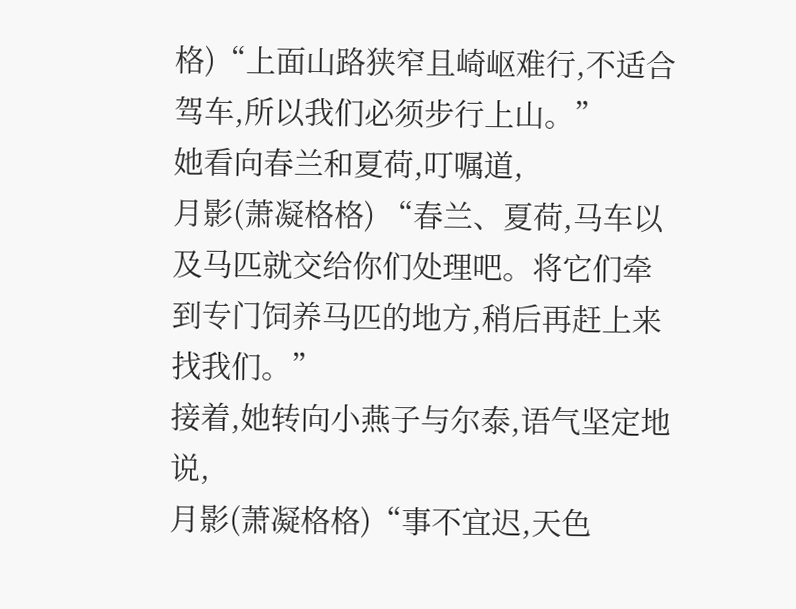格)“上面山路狭窄且崎岖难行,不适合驾车,所以我们必须步行上山。”
她看向春兰和夏荷,叮嘱道,
月影(萧凝格格) “春兰、夏荷,马车以及马匹就交给你们处理吧。将它们牵到专门饲养马匹的地方,稍后再赶上来找我们。”
接着,她转向小燕子与尔泰,语气坚定地说,
月影(萧凝格格)“事不宜迟,天色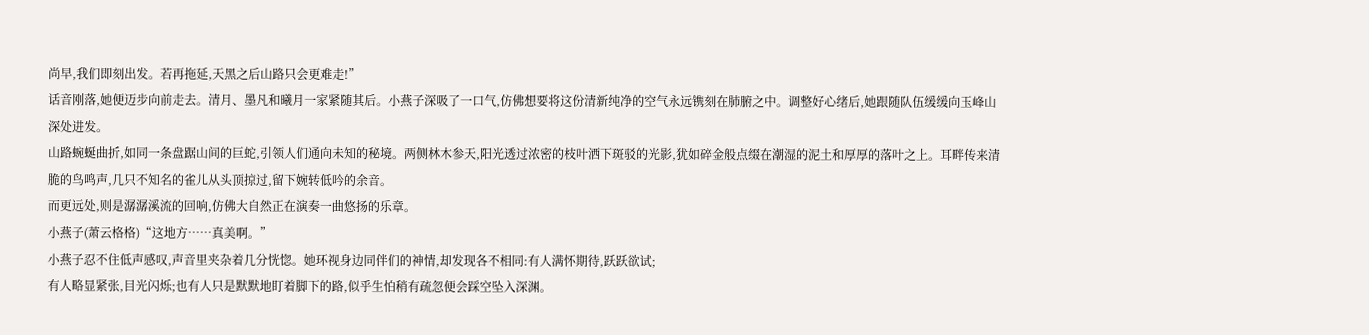尚早,我们即刻出发。若再拖延,天黑之后山路只会更难走!”
话音刚落,她便迈步向前走去。清月、墨凡和曦月一家紧随其后。小燕子深吸了一口气,仿佛想要将这份清新纯净的空气永远镌刻在肺腑之中。调整好心绪后,她跟随队伍缓缓向玉峰山深处进发。
山路蜿蜒曲折,如同一条盘踞山间的巨蛇,引领人们通向未知的秘境。两侧林木参天,阳光透过浓密的枝叶洒下斑驳的光影,犹如碎金般点缀在潮湿的泥土和厚厚的落叶之上。耳畔传来清脆的鸟鸣声,几只不知名的雀儿从头顶掠过,留下婉转低吟的余音。
而更远处,则是潺潺溪流的回响,仿佛大自然正在演奏一曲悠扬的乐章。
小燕子(萧云格格)“这地方……真美啊。”
小燕子忍不住低声感叹,声音里夹杂着几分恍惚。她环视身边同伴们的神情,却发现各不相同:有人满怀期待,跃跃欲试;
有人略显紧张,目光闪烁;也有人只是默默地盯着脚下的路,似乎生怕稍有疏忽便会踩空坠入深渊。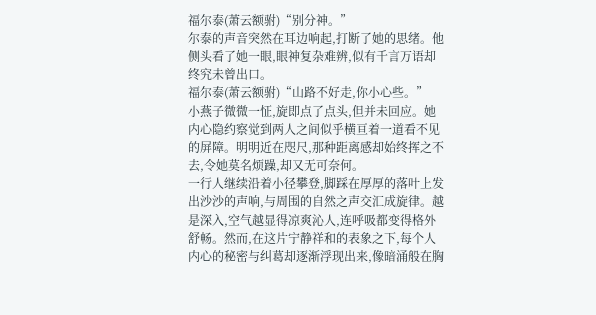福尔泰(萧云额驸)“别分神。”
尔泰的声音突然在耳边响起,打断了她的思绪。他侧头看了她一眼,眼神复杂难辨,似有千言万语却终究未曾出口。
福尔泰(萧云额驸)“山路不好走,你小心些。”
小燕子微微一怔,旋即点了点头,但并未回应。她内心隐约察觉到两人之间似乎横亘着一道看不见的屏障。明明近在咫尺,那种距离感却始终挥之不去,令她莫名烦躁,却又无可奈何。
一行人继续沿着小径攀登,脚踩在厚厚的落叶上发出沙沙的声响,与周围的自然之声交汇成旋律。越是深入,空气越显得凉爽沁人,连呼吸都变得格外舒畅。然而,在这片宁静祥和的表象之下,每个人内心的秘密与纠葛却逐渐浮现出来,像暗涌般在胸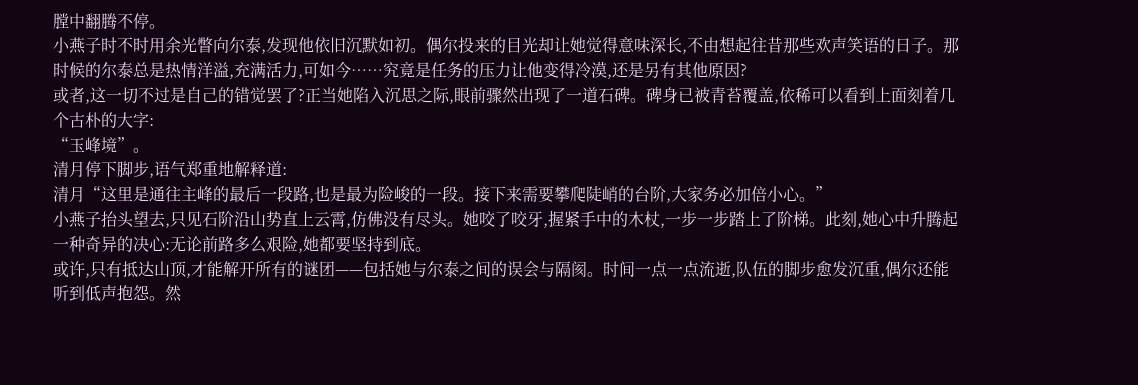膛中翻腾不停。
小燕子时不时用余光瞥向尔泰,发现他依旧沉默如初。偶尔投来的目光却让她觉得意味深长,不由想起往昔那些欢声笑语的日子。那时候的尔泰总是热情洋溢,充满活力,可如今……究竟是任务的压力让他变得冷漠,还是另有其他原因?
或者,这一切不过是自己的错觉罢了?正当她陷入沉思之际,眼前骤然出现了一道石碑。碑身已被青苔覆盖,依稀可以看到上面刻着几个古朴的大字:
“玉峰境”。
清月停下脚步,语气郑重地解释道:
清月“这里是通往主峰的最后一段路,也是最为险峻的一段。接下来需要攀爬陡峭的台阶,大家务必加倍小心。”
小燕子抬头望去,只见石阶沿山势直上云霄,仿佛没有尽头。她咬了咬牙,握紧手中的木杖,一步一步踏上了阶梯。此刻,她心中升腾起一种奇异的决心:无论前路多么艰险,她都要坚持到底。
或许,只有抵达山顶,才能解开所有的谜团——包括她与尔泰之间的误会与隔阂。时间一点一点流逝,队伍的脚步愈发沉重,偶尔还能听到低声抱怨。然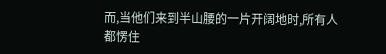而,当他们来到半山腰的一片开阔地时,所有人都愣住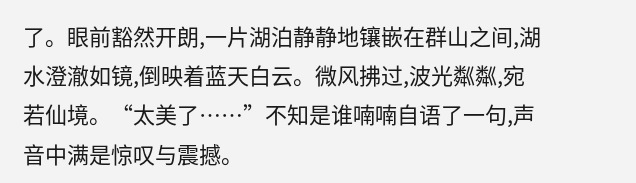了。眼前豁然开朗,一片湖泊静静地镶嵌在群山之间,湖水澄澈如镜,倒映着蓝天白云。微风拂过,波光粼粼,宛若仙境。“太美了……”不知是谁喃喃自语了一句,声音中满是惊叹与震撼。